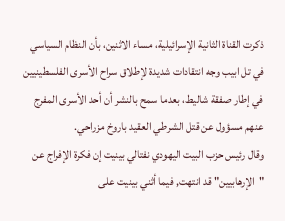ذكرت القناة الثانية الإسرائيلية، مساء الاثنين، بأن النظام السياسي في تل ابيب وجه انتقادات شديدة لإطلاق سراح الأسرى الفلسطينيين في إطار صفقة شاليط، بعدما سمح بالنشر أن أحد الأسرى المفرج عنهم مسؤول عن قتل الشرطي العقيد باروخ مزراحي.
وقال رئيس حزب البيت اليهودي نفتالي بينيت إن فكرة الإفراج عن "الإرهابيين" قد انتهت, فيما أثني بينيت على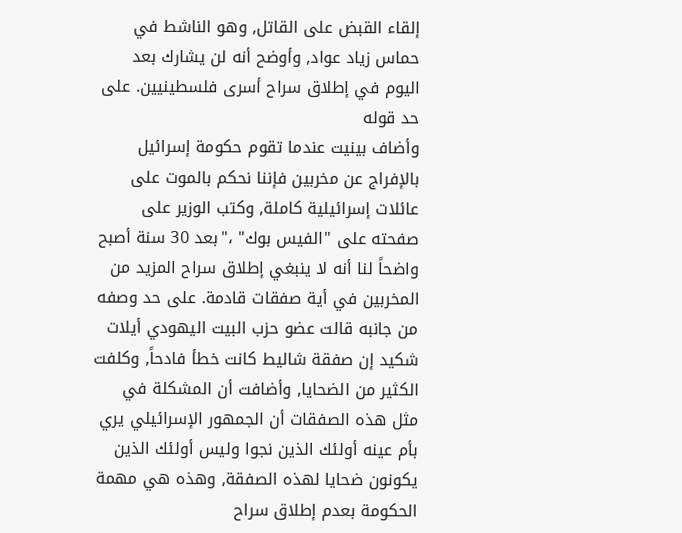إلقاء القبض على القاتل, وهو الناشط في حماس زياد عواد, وأوضح أنه لن يشارك بعد اليوم في إطلاق سراح أسرى فلسطينيين. على حد قوله
وأضاف بينيت عندما تقوم حكومة إسرائيل بالإفراج عن مخربين فإننا نحكم بالموت على عائلات إسرائيلية كاملة, وكتب الوزير على صفحته على "الفيس بوك" ،"بعد 30 سنة أصبح واضحاً لنا أنه لا ينبغي إطلاق سراح المزيد من المخربين في أية صفقات قادمة. على حد وصفه
من جانبه قالت عضو حزب البيت اليهودي أيلات شكيد إن صفقة شاليط كانت خطأ فادحاً, وكلفت الكثير من الضحايا, وأضافت أن المشكلة في مثل هذه الصفقات أن الجمهور الإسرائيلي يري بأم عينه أولئك الذين نجوا وليس أولئك الذين يكونون ضحايا لهذه الصفقة, وهذه هي مهمة الحكومة بعدم إطلاق سراح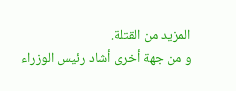المزيد من القتلة.
و من جهة أخرى أشاد رئيس الوزراء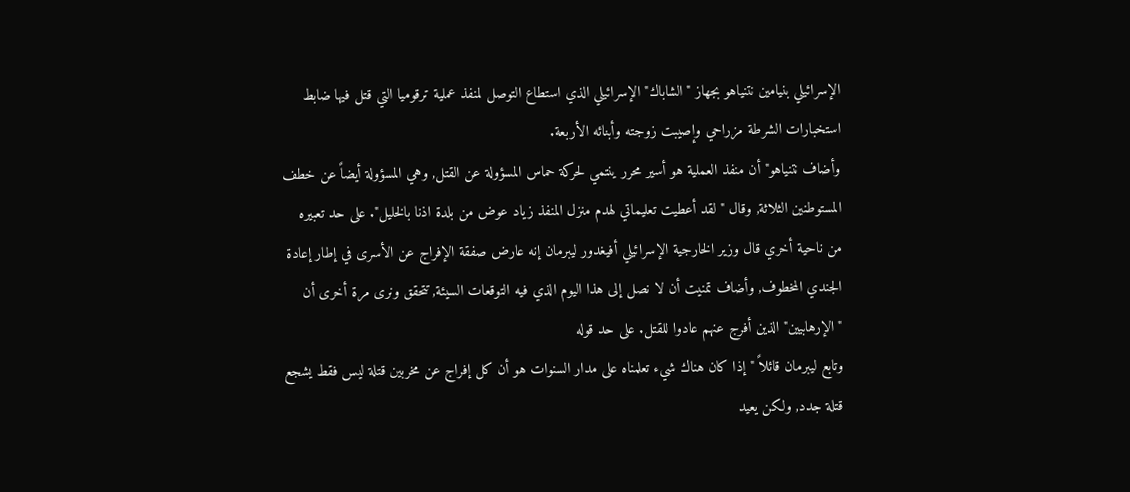الإسرائيلي بنيامين نتنياهو بجهاز "الشاباك" الإسرائيلي الذي استطاع التوصل لمنفذ عملية ترقوميا التي قتل فيها ضابط استخبارات الشرطة مزراحي وإصيبت زوجته وأبنائه الأربعة.
وأضاف نتنياهو" أن منفذ العملية هو أسير محرر ينتمي لحركة حماس المسؤولة عن القتل, وهي المسؤولة أيضاً عن خطف المستوطنين الثلاثة, وقال " لقد أعطيت تعليماتي لهدم منزل المنفذ زياد عوض من بلدة اذنا بالخليل". على حد تعبيره
من ناحية أخري قال وزير الخارجية الإسرائيلي أفيغدور ليبرمان إنه عارض صفقة الإفراج عن الأسرى في إطار إعادة الجندي المخطوف, وأضاف تمنيت أن لا نصل إلى هذا اليوم الذي فيه التوقعات السيئة, تتحقق ونرى مرة أخرى أن "الإرهابيين" الذين أفرج عنهم عادوا للقتل. على حد قوله
وتابع ليبرمان قائلاً " إذا كان هناك شيء تعلمناه على مدار السنوات هو أن كل إفراج عن مخربين قتلة ليس فقط يشجع قتلة جدد, ولكن يعيد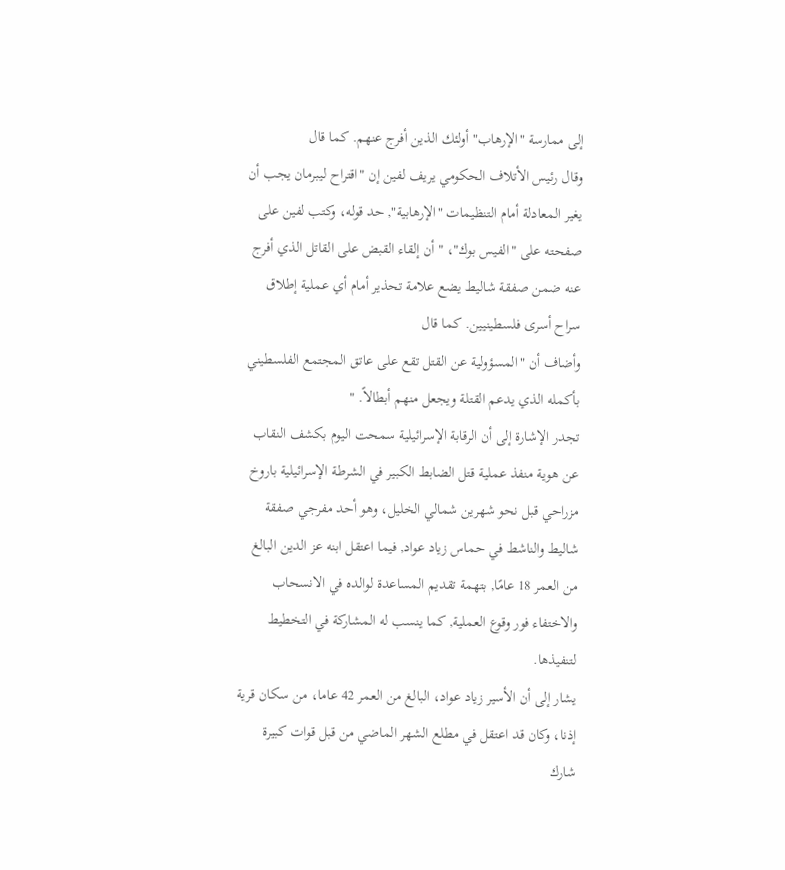إلى ممارسة "الإرهاب" أولئك الذين أفرج عنهم. كما قال
وقال رئيس الأتلاف الحكومي يريف لفين إن "اقتراح ليبرمان يجب أن يغير المعادلة أمام التنظيمات "الإرهابية", حد قوله، وكتب لفين على صفحته على "الفيس بوك"، " أن إلقاء القبض على القاتل الذي أفرج عنه ضمن صفقة شاليط يضع علامة تحذير أمام أي عملية إطلاق سراح أسرى فلسطينيين. كما قال
وأضاف أن "المسؤولية عن القتل تقع على عاتق المجتمع الفلسطيني بأكمله الذي يدعم القتلة ويجعل منهم أبطالاً. "
تجدر الإشارة إلى أن الرقابة الإسرائيلية سمحت اليوم بكشف النقاب عن هوية منفذ عملية قتل الضابط الكبير في الشرطة الإسرائيلية باروخ مزراحي قبل نحو شهرين شمالي الخليل، وهو أحد مفرجي صفقة شاليط والناشط في حماس زياد عواد, فيما اعتقل ابنه عز الدين البالغ من العمر 18 عامًا, بتهمة تقديم المساعدة لوالده في الانسحاب والاختفاء فور وقوع العملية, كما ينسب له المشاركة في التخطيط لتنفيذها.
يشار إلى أن الأسير زياد عواد، البالغ من العمر 42 عاما، من سكان قرية إذنا، وكان قد اعتقل في مطلع الشهر الماضي من قبل قوات كبيرة شارك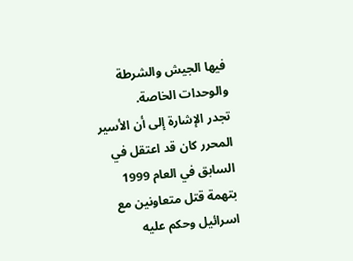فيها الجيش والشرطة والوحدات الخاصة.
تجدر الإشارة إلى أن الأسير المحرر كان قد اعتقل في السابق في العام 1999 بتهمة قتل متعاونين مع اسرائيل وحكم عليه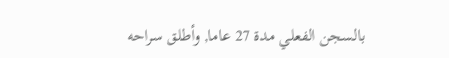بالسجن الفعلي مدة 27 عاما, وأطلق سراحه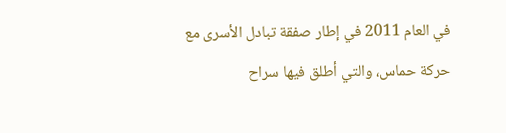في العام 2011 في إطار صفقة تبادل الأسرى مع حركة حماس، والتي أطلق فيها سراح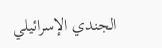الجندي الإسرائيلي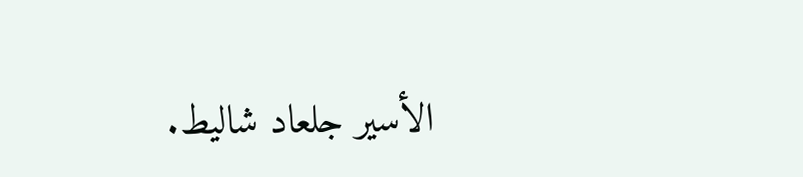الأسير جلعاد شاليط.